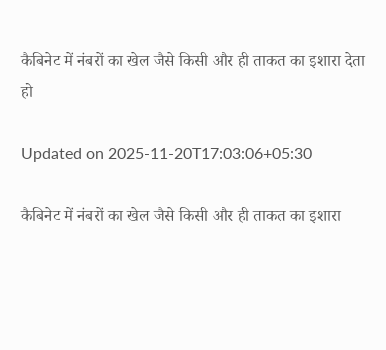कैबिनेट में नंबरों का खेल जैसे किसी और ही ताकत का इशारा देता हो

Updated on 2025-11-20T17:03:06+05:30

कैबिनेट में नंबरों का खेल जैसे किसी और ही ताकत का इशारा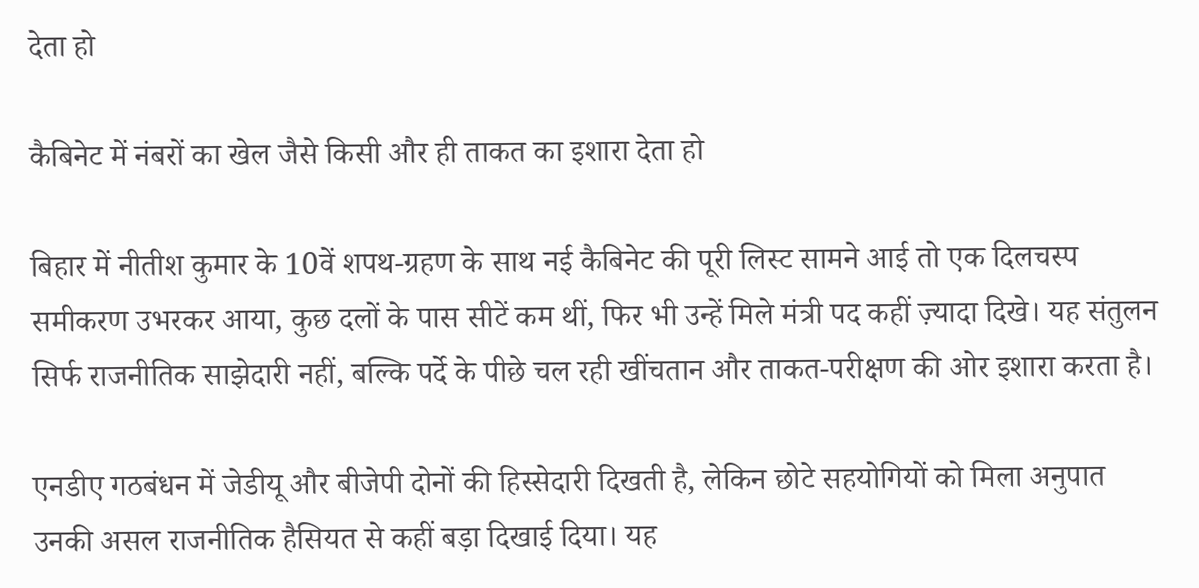देता हो

कैबिनेट में नंबरों का खेल जैसे किसी और ही ताकत का इशारा देता हो

बिहार में नीतीश कुमार के 10वें शपथ-ग्रहण के साथ नई कैबिनेट की पूरी लिस्ट सामने आई तो एक दिलचस्प समीकरण उभरकर आया, कुछ दलों के पास सीटें कम थीं, फिर भी उन्हें मिले मंत्री पद कहीं ज़्यादा दिखे। यह संतुलन सिर्फ राजनीतिक साझेदारी नहीं, बल्कि पर्दे के पीछे चल रही खींचतान और ताकत-परीक्षण की ओर इशारा करता है।

एनडीए गठबंधन में जेडीयू और बीजेपी दोनों की हिस्सेदारी दिखती है, लेकिन छोटे सहयोगियों को मिला अनुपात उनकी असल राजनीतिक हैसियत से कहीं बड़ा दिखाई दिया। यह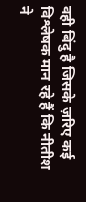वही बिंदु है जिसके ज़रिए कई विश्लेषक मान रहे हैं कि नीतीश ने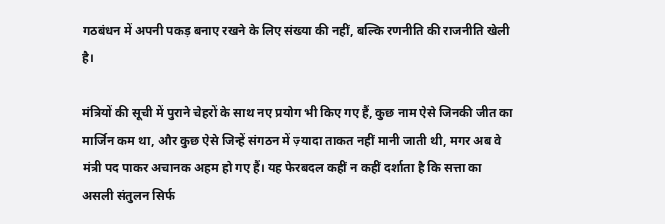गठबंधन में अपनी पकड़ बनाए रखने के लिए संख्या की नहीं, बल्कि रणनीति की राजनीति खेली है।

मंत्रियों की सूची में पुराने चेहरों के साथ नए प्रयोग भी किए गए हैं, कुछ नाम ऐसे जिनकी जीत का मार्जिन कम था, और कुछ ऐसे जिन्हें संगठन में ज़्यादा ताकत नहीं मानी जाती थी, मगर अब वे मंत्री पद पाकर अचानक अहम हो गए हैं। यह फेरबदल कहीं न कहीं दर्शाता है कि सत्ता का असली संतुलन सिर्फ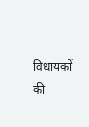विधायकों की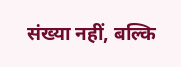संख्या नहीं, बल्कि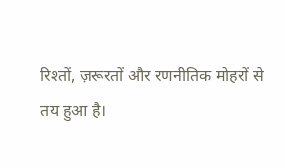रिश्तों, ज़रूरतों और रणनीतिक मोहरों से तय हुआ है।